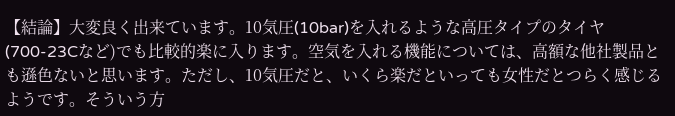【結論】大変良く出来ています。10気圧(10bar)を入れるような高圧タイプのタイヤ(700-23Cなど)でも比較的楽に入ります。空気を入れる機能については、高額な他社製品とも遜色ないと思います。ただし、10気圧だと、いくら楽だといっても女性だとつらく感じるようです。そういう方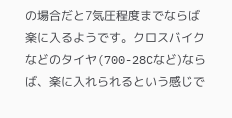の場合だと7気圧程度までならば楽に入るようです。クロスバイクなどのタイヤ(700-28Cなど)ならば、楽に入れられるという感じで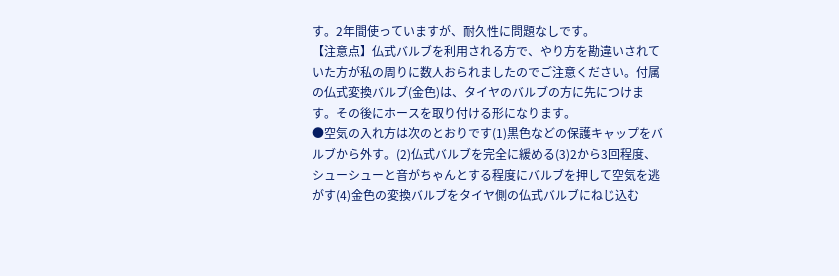す。2年間使っていますが、耐久性に問題なしです。
【注意点】仏式バルブを利用される方で、やり方を勘違いされていた方が私の周りに数人おられましたのでご注意ください。付属の仏式変換バルブ(金色)は、タイヤのバルブの方に先につけます。その後にホースを取り付ける形になります。
●空気の入れ方は次のとおりです(1)黒色などの保護キャップをバルブから外す。(2)仏式バルブを完全に緩める(3)2から3回程度、シューシューと音がちゃんとする程度にバルブを押して空気を逃がす(4)金色の変換バルブをタイヤ側の仏式バルブにねじ込む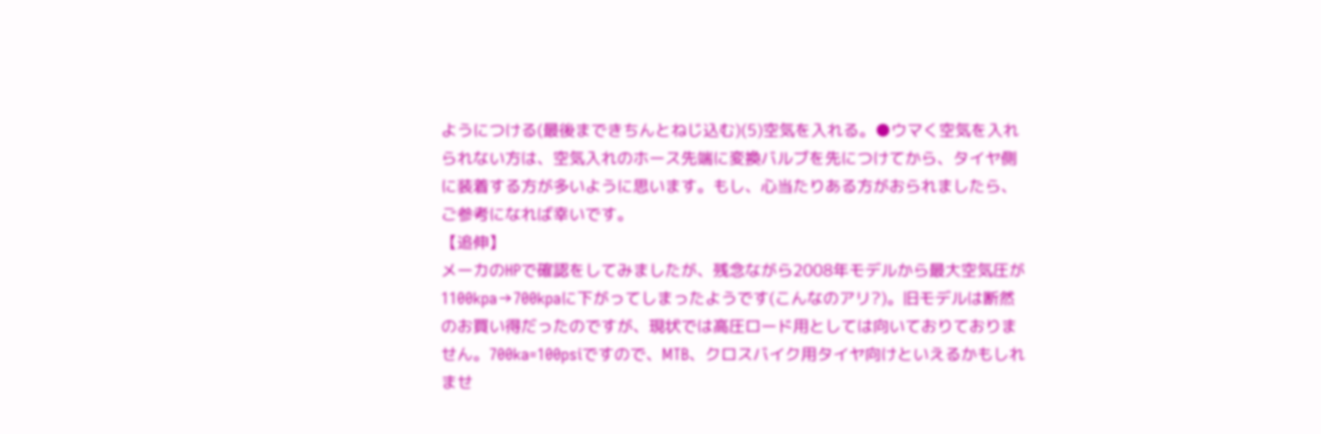ようにつける(最後まできちんとねじ込む)(5)空気を入れる。●ウマく空気を入れられない方は、空気入れのホース先端に変換バルブを先につけてから、タイヤ側に装着する方が多いように思います。もし、心当たりある方がおられましたら、ご参考になれば幸いです。
【追伸】
メーカのHPで確認をしてみましたが、残念ながら2008年モデルから最大空気圧が1100kpa→700kpaに下がってしまったようです(こんなのアリ?)。旧モデルは断然のお買い得だったのですが、現状では高圧ロード用としては向いておりておりません。700ka=100psiですので、MTB、クロスバイク用タイヤ向けといえるかもしれませ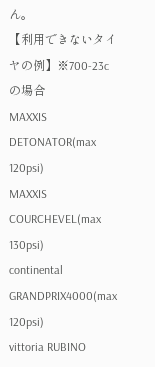ん。
【利用できないタイヤの例】※700-23cの場合
MAXXIS DETONATOR(max 120psi)
MAXXIS COURCHEVEL(max 130psi)
continental GRANDPRIX4000(max 120psi)
vittoria RUBINO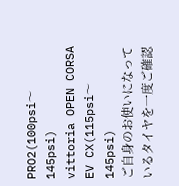PRO2(100psi〜145psi)
vittoria OPEN CORSA EV CX(115psi〜145psi)
ご自身のお使いになっているタイヤを一度ご確認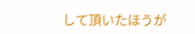して頂いたほうが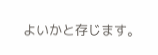よいかと存じます。